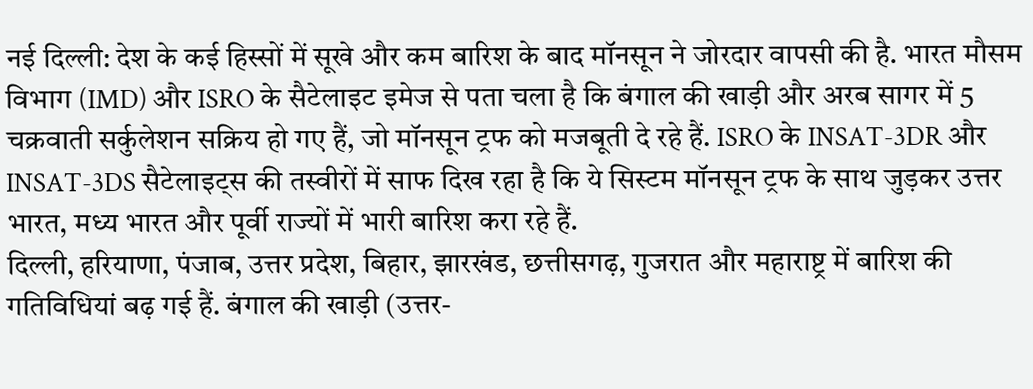नई दिल्ली: देश के कई हिस्सों में सूखे और कम बारिश के बाद मॉनसून ने जोरदार वापसी की है. भारत मौसम विभाग (IMD) और ISRO के सैटेलाइट इमेज से पता चला है कि बंगाल की खाड़ी और अरब सागर में 5 चक्रवाती सर्कुलेशन सक्रिय हो गए हैं, जो मॉनसून ट्रफ को मजबूती दे रहे हैं. ISRO के INSAT-3DR और INSAT-3DS सैटेलाइट्स की तस्वीरों में साफ दिख रहा है कि ये सिस्टम मॉनसून ट्रफ के साथ जुड़कर उत्तर भारत, मध्य भारत और पूर्वी राज्यों में भारी बारिश करा रहे हैं.
दिल्ली, हरियाणा, पंजाब, उत्तर प्रदेश, बिहार, झारखंड, छत्तीसगढ़, गुजरात और महाराष्ट्र में बारिश की गतिविधियां बढ़ गई हैं. बंगाल की खाड़ी (उत्तर-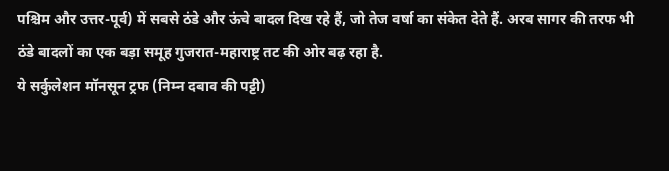पश्चिम और उत्तर-पूर्व) में सबसे ठंडे और ऊंचे बादल दिख रहे हैं, जो तेज वर्षा का संकेत देते हैं. अरब सागर की तरफ भी ठंडे बादलों का एक बड़ा समूह गुजरात-महाराष्ट्र तट की ओर बढ़ रहा है.
ये सर्कुलेशन मॉनसून ट्रफ (निम्न दबाव की पट्टी)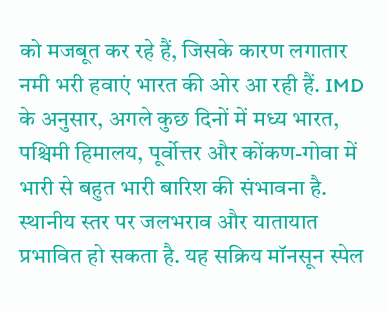को मजबूत कर रहे हैं, जिसके कारण लगातार नमी भरी हवाएं भारत की ओर आ रही हैं. IMD के अनुसार, अगले कुछ दिनों में मध्य भारत, पश्चिमी हिमालय, पूर्वोत्तर और कोंकण-गोवा में भारी से बहुत भारी बारिश की संभावना है. स्थानीय स्तर पर जलभराव और यातायात प्रभावित हो सकता है. यह सक्रिय मॉनसून स्पेल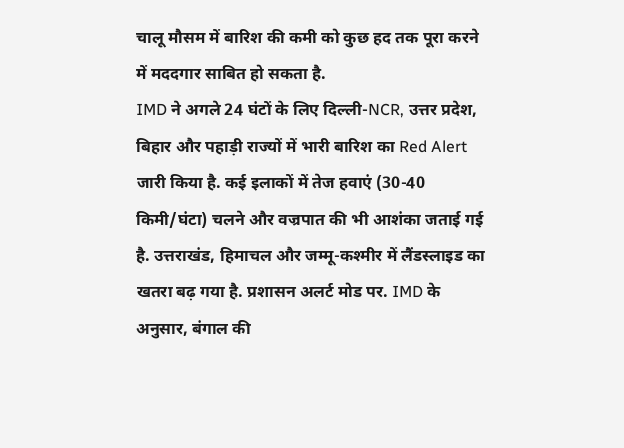चालू मौसम में बारिश की कमी को कुछ हद तक पूरा करने में मददगार साबित हो सकता है.
IMD ने अगले 24 घंटों के लिए दिल्ली-NCR, उत्तर प्रदेश, बिहार और पहाड़ी राज्यों में भारी बारिश का Red Alert जारी किया है. कई इलाकों में तेज हवाएं (30-40 किमी/घंटा) चलने और वज्रपात की भी आशंका जताई गई है. उत्तराखंड, हिमाचल और जम्मू-कश्मीर में लैंडस्लाइड का खतरा बढ़ गया है. प्रशासन अलर्ट मोड पर. IMD के अनुसार, बंगाल की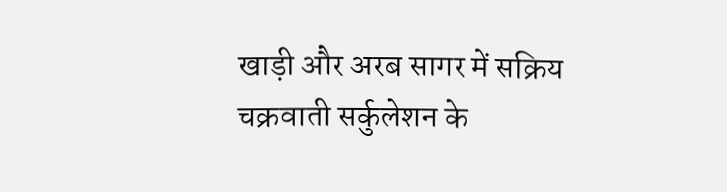खाड़ी और अरब सागर में सक्रिय चक्रवाती सर्कुलेशन के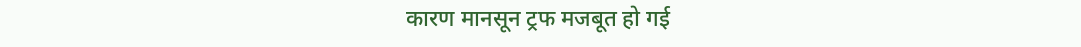कारण मानसून ट्रफ मजबूत हो गई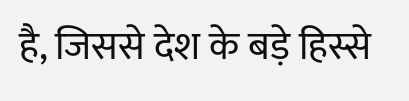है, जिससे देश के बड़े हिस्से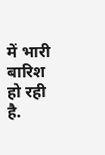में भारी बारिश हो रही है.